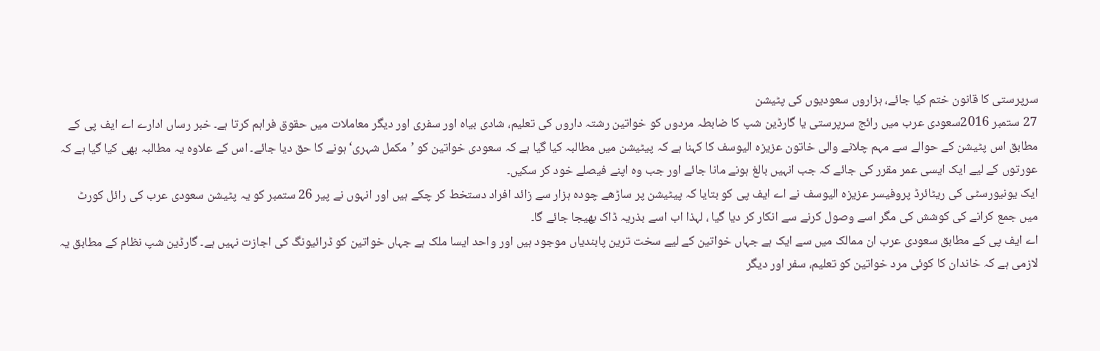سرپرستی کا قانون ختم کیا جائے، ہزاروں سعودیوں کی پٹیشن
27 ستمبر 2016سعودی عرب میں رائج سرپرستی یا گارڈین شپ کا ضابطہ مردوں کو خواتين رشتہ داروں کی تعليم، شادی بياہ اور سفری اور ديگر معاملات ميں حقوق فراہم کرتا ہے۔ خبر رساں ادارے اے ایف پی کے مطابق اس پٹیشن کے حوالے سے مہم چلانے والی خاتون عزیزہ الیوسف کا کہنا ہے کہ پيٹيشن ميں مطالبہ کيا گيا ہے کہ سعودی خواتین کو ’مکمل شہری‘ ہونے کا حق دیا جائے۔ اس کے علاوہ يہ مطالبہ بھی کيا گيا ہے کہ عورتوں کے ليے ایک ایسی عمر مقرر کی جائے کہ جب انہيں بالغ ہونے مانا جائے اور جب وہ اپنے فيصلے خود کر سکيں۔
ايک يونيورسٹی کی ریٹائرڈ پروفيسر عزیزہ الیوسف نے اے ايف پی کو بتايا کہ پيٹيشن پر ساڑھے چودہ ہزار سے زائد افراد دستخط کر چکے ہیں اور انہوں نے پير 26 ستمبر کو یہ پٹیشن سعودی عرب کی رائل کورٹ میں جمع کرانے کی کوشش کی مگر اسے وصول کرنے سے انکار کر دیا گیا ، لہذا اب اسے بذريہ ڈاک بھيجا جائے گا۔
اے ایف پی کے مطابق سعودی عرب ان ممالک میں سے ایک ہے جہاں خواتین کے لیے سخت ترین پابندیاں موجود ہیں اور واحد ایسا ملک ہے جہاں خواتین کو ڈرائیونگ کی اجازت نہیں ہے۔ گارڈین شپ نظام کے مطابق یہ لازمی ہے کہ خاندان کا کوئی مرد خواتین کو تعلیم، سفر اور دیگر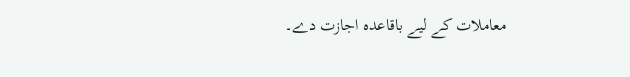معاملات کے لیے باقاعدہ اجازت دے۔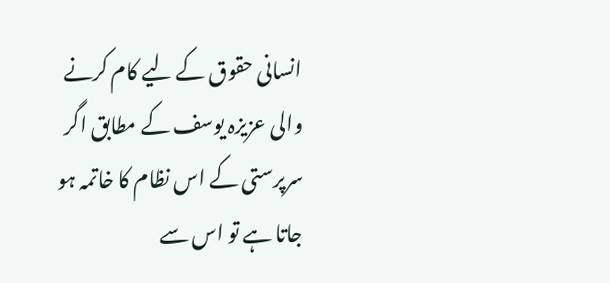انسانی حقوق کے لیے کام کرنے والی عزیزہ یوسف کے مطابق اگر سرپرستی کے اس نظام کا خاتمہ ہو جاتا ہے تو اس سے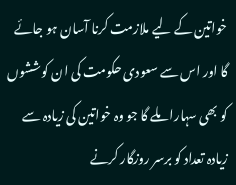خواتین کے لیے ملازمت کرنا آسان ہو جائے گا اور اس سے سعودی حکومت کی ان کوششوں کو بھی سہارا ملے گا جو وہ خواتین کی زیادہ سے زیادہ تعداد کو برسر روزگار کرنے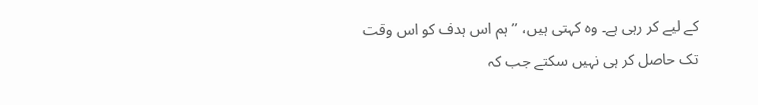کے لیے کر رہی ہے۔ وہ کہتی ہیں، ’’ہم اس ہدف کو اس وقت تک حاصل کر ہی نہیں سکتے جب کہ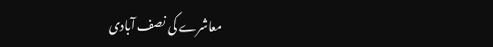معاشرے کی نصف آبادی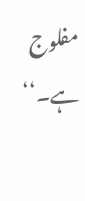مفلوج ہے۔‘‘